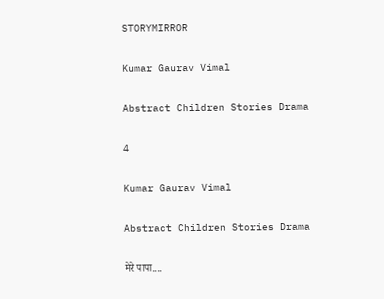STORYMIRROR

Kumar Gaurav Vimal

Abstract Children Stories Drama

4

Kumar Gaurav Vimal

Abstract Children Stories Drama

मेरे पापा....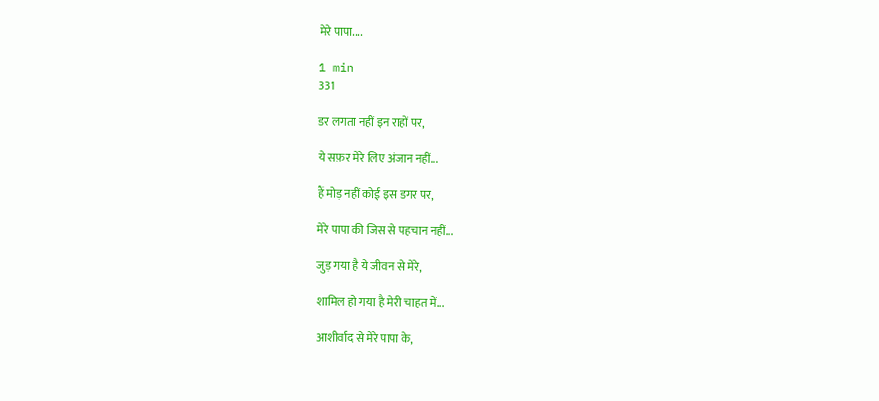मेरे पापा....

1 min
331

डर लगता नहीं इन राहों पर,

ये सफ़र मेरे लिए अंजान नहीं...

हैं मोड़ नहीं कोई इस डगर पर,

मेरे पापा की जिस से पहचान नहीं...

जुड़ गया है ये जीवन से मेरे,

शामिल हो गया है मेरी चाहत में...

आशीर्वाद से मेरे पापा के,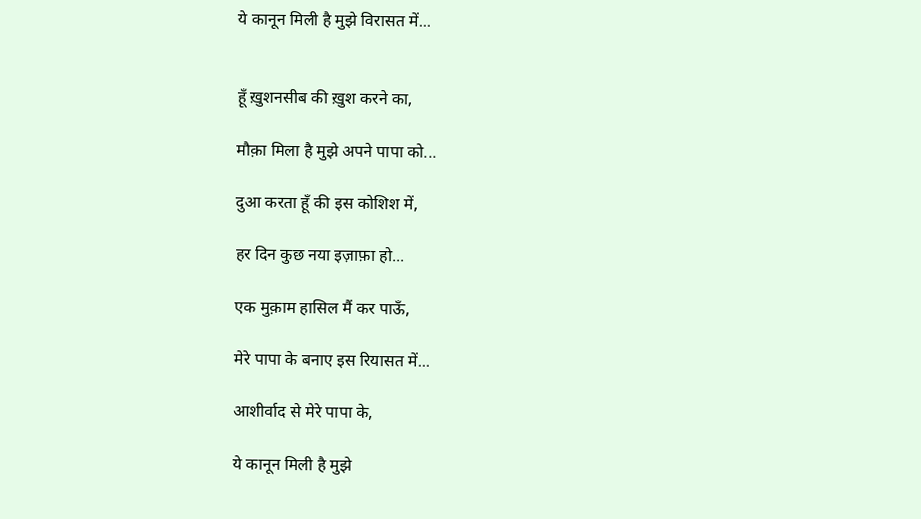ये कानून मिली है मुझे विरासत में...


हूँ ख़ुशनसीब की ख़ुश करने का,

मौक़ा मिला है मुझे अपने पापा को...

दुआ करता हूँ की इस कोशिश में,

हर दिन कुछ नया इज़ाफ़ा हो...

एक मुक़ाम हासिल मैं कर पाऊँ,

मेरे पापा के बनाए इस रियासत में...

आशीर्वाद से मेरे पापा के,

ये कानून मिली है मुझे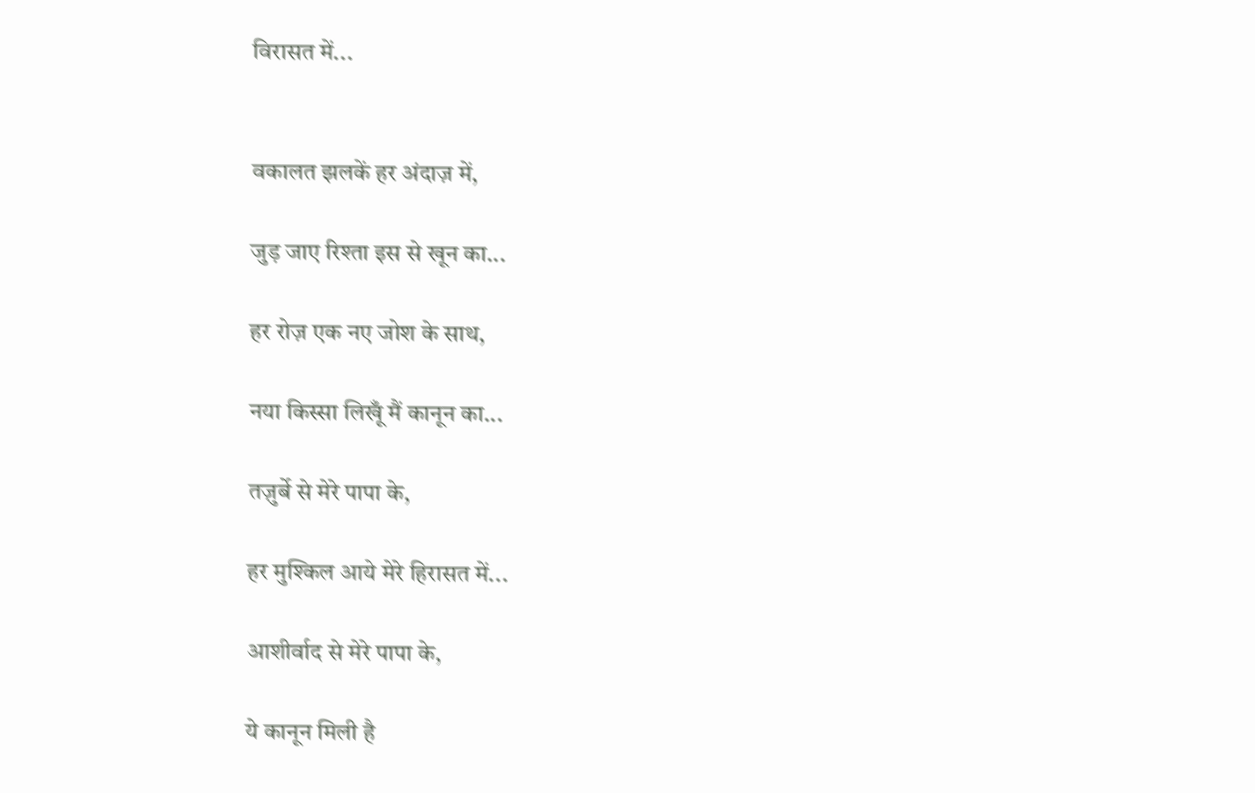विरासत में...


वकालत झलकें हर अंदाज़ में,

जुड़ जाए रिश्ता इस से खून का...

हर रोज़ एक नए जोश के साथ,

नया किस्सा लिखूँ मैं कानून का...

तज़ुर्बे से मेरे पापा के,

हर मुश्किल आये मेरे हिरासत में...

आशीर्वाद से मेरे पापा के,

ये कानून मिली है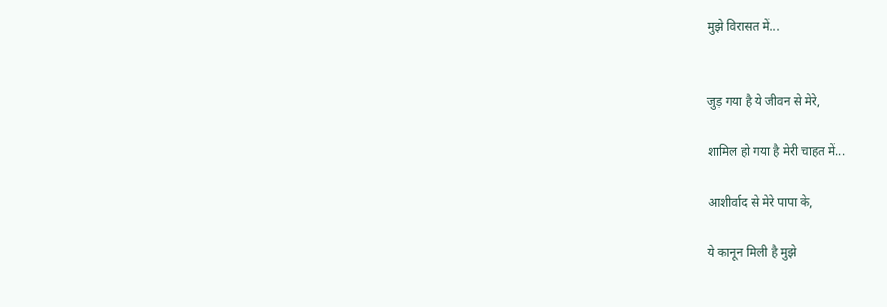मुझे विरासत में...


जुड़ गया है ये जीवन से मेरे,

शामिल हो गया है मेरी चाहत में...

आशीर्वाद से मेरे पापा के,

ये कानून मिली है मुझे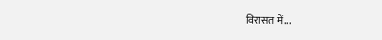विरासत में...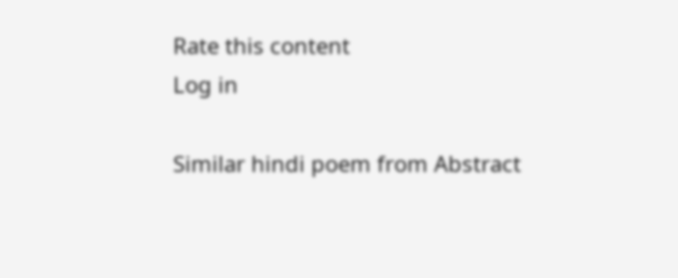Rate this content
Log in

Similar hindi poem from Abstract